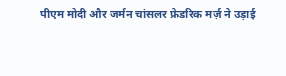पीएम मोदी और जर्मन चांसलर फ्रेडरिक मर्ज़ ने उड़ाई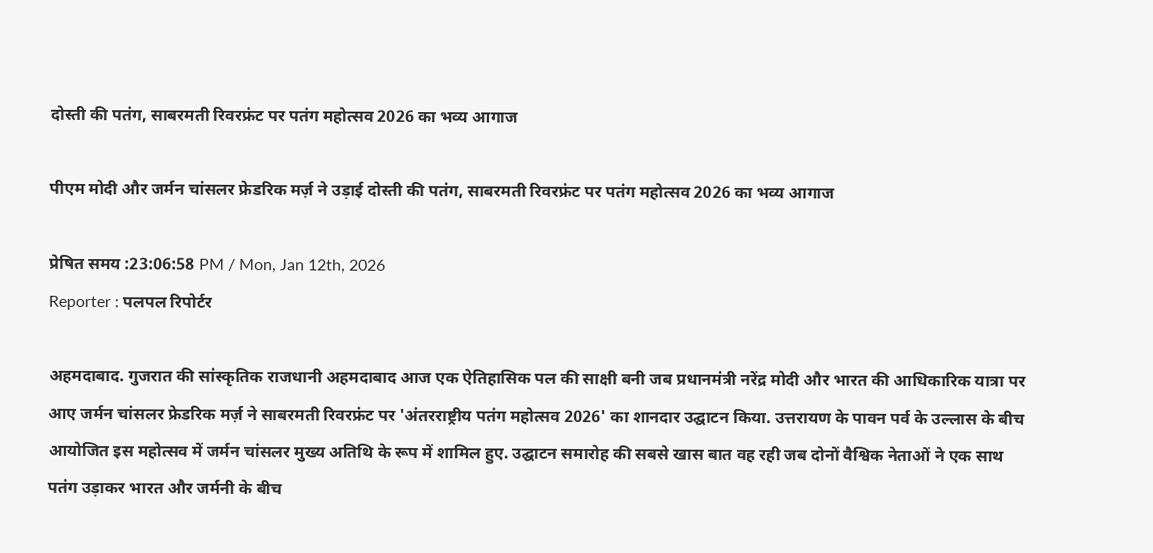दोस्ती की पतंग, साबरमती रिवरफ्रंट पर पतंग महोत्सव 2026 का भव्य आगाज

पीएम मोदी और जर्मन चांसलर फ्रेडरिक मर्ज़ ने उड़ाई दोस्ती की पतंग, साबरमती रिवरफ्रंट पर पतंग महोत्सव 2026 का भव्य आगाज

प्रेषित समय :23:06:58 PM / Mon, Jan 12th, 2026
Reporter : पलपल रिपोर्टर

अहमदाबाद. गुजरात की सांस्कृतिक राजधानी अहमदाबाद आज एक ऐतिहासिक पल की साक्षी बनी जब प्रधानमंत्री नरेंद्र मोदी और भारत की आधिकारिक यात्रा पर आए जर्मन चांसलर फ्रेडरिक मर्ज़ ने साबरमती रिवरफ्रंट पर 'अंतरराष्ट्रीय पतंग महोत्सव 2026' का शानदार उद्घाटन किया. उत्तरायण के पावन पर्व के उल्लास के बीच आयोजित इस महोत्सव में जर्मन चांसलर मुख्य अतिथि के रूप में शामिल हुए. उद्घाटन समारोह की सबसे खास बात वह रही जब दोनों वैश्विक नेताओं ने एक साथ पतंग उड़ाकर भारत और जर्मनी के बीच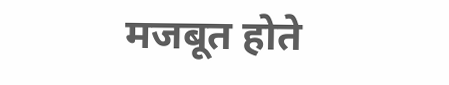मजबूत होते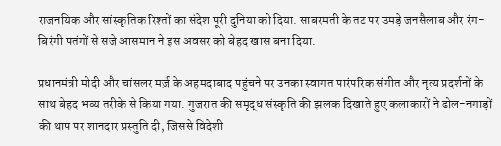राजनयिक और सांस्कृतिक रिश्तों का संदेश पूरी दुनिया को दिया. साबरमती के तट पर उमड़े जनसैलाब और रंग-बिरंगी पतंगों से सजे आसमान ने इस अवसर को बेहद खास बना दिया.

प्रधानमंत्री मोदी और चांसलर मर्ज़ के अहमदाबाद पहुंचने पर उनका स्वागत पारंपरिक संगीत और नृत्य प्रदर्शनों के साथ बेहद भव्य तरीके से किया गया. गुजरात की समृद्ध संस्कृति की झलक दिखाते हुए कलाकारों ने ढोल-नगाड़ों की थाप पर शानदार प्रस्तुति दी, जिससे विदेशी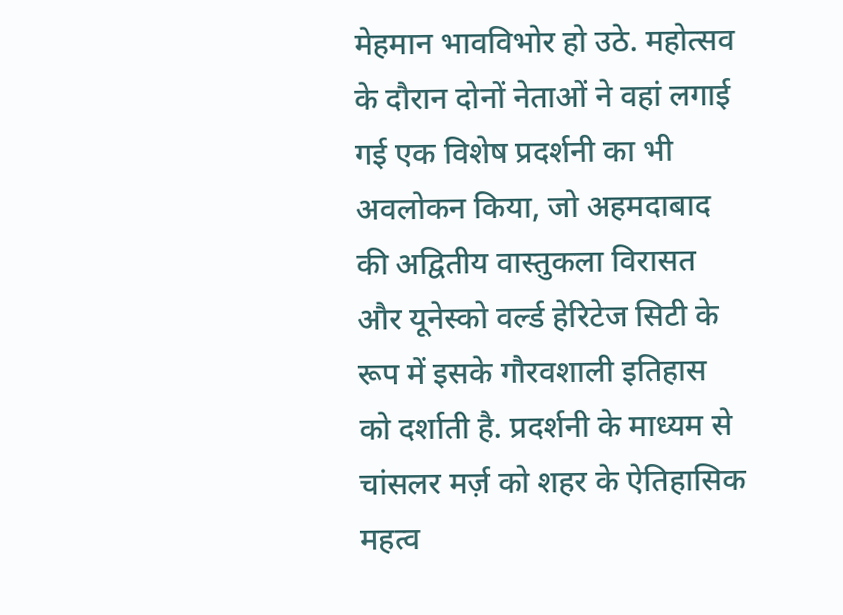मेहमान भावविभोर हो उठे. महोत्सव के दौरान दोनों नेताओं ने वहां लगाई गई एक विशेष प्रदर्शनी का भी अवलोकन किया, जो अहमदाबाद की अद्वितीय वास्तुकला विरासत और यूनेस्को वर्ल्ड हेरिटेज सिटी के रूप में इसके गौरवशाली इतिहास को दर्शाती है. प्रदर्शनी के माध्यम से चांसलर मर्ज़ को शहर के ऐतिहासिक महत्व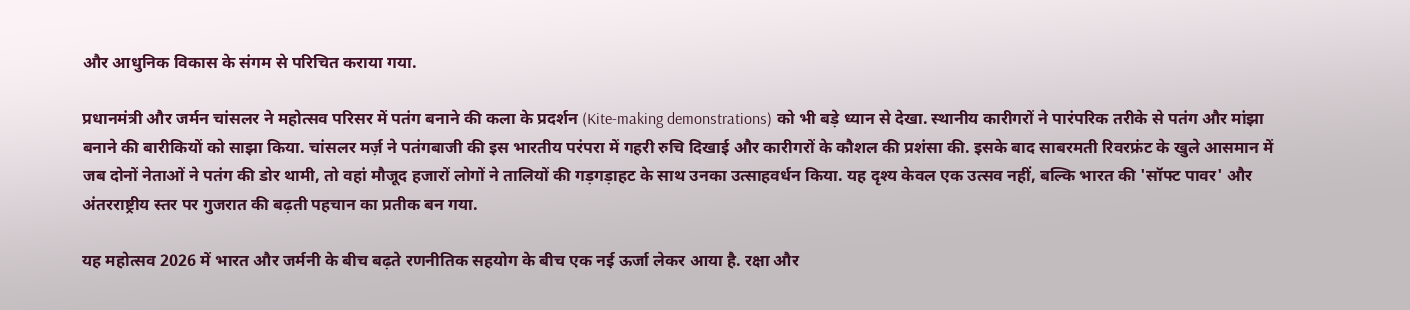और आधुनिक विकास के संगम से परिचित कराया गया.

प्रधानमंत्री और जर्मन चांसलर ने महोत्सव परिसर में पतंग बनाने की कला के प्रदर्शन (Kite-making demonstrations) को भी बड़े ध्यान से देखा. स्थानीय कारीगरों ने पारंपरिक तरीके से पतंग और मांझा बनाने की बारीकियों को साझा किया. चांसलर मर्ज़ ने पतंगबाजी की इस भारतीय परंपरा में गहरी रुचि दिखाई और कारीगरों के कौशल की प्रशंसा की. इसके बाद साबरमती रिवरफ्रंट के खुले आसमान में जब दोनों नेताओं ने पतंग की डोर थामी, तो वहां मौजूद हजारों लोगों ने तालियों की गड़गड़ाहट के साथ उनका उत्साहवर्धन किया. यह दृश्य केवल एक उत्सव नहीं, बल्कि भारत की 'सॉफ्ट पावर' और अंतरराष्ट्रीय स्तर पर गुजरात की बढ़ती पहचान का प्रतीक बन गया.

यह महोत्सव 2026 में भारत और जर्मनी के बीच बढ़ते रणनीतिक सहयोग के बीच एक नई ऊर्जा लेकर आया है. रक्षा और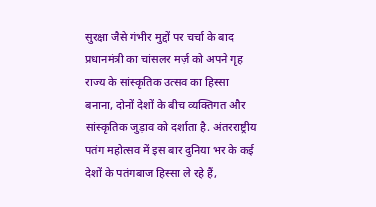सुरक्षा जैसे गंभीर मुद्दों पर चर्चा के बाद प्रधानमंत्री का चांसलर मर्ज़ को अपने गृह राज्य के सांस्कृतिक उत्सव का हिस्सा बनाना, दोनों देशों के बीच व्यक्तिगत और सांस्कृतिक जुड़ाव को दर्शाता है. अंतरराष्ट्रीय पतंग महोत्सव में इस बार दुनिया भर के कई देशों के पतंगबाज हिस्सा ले रहे हैं,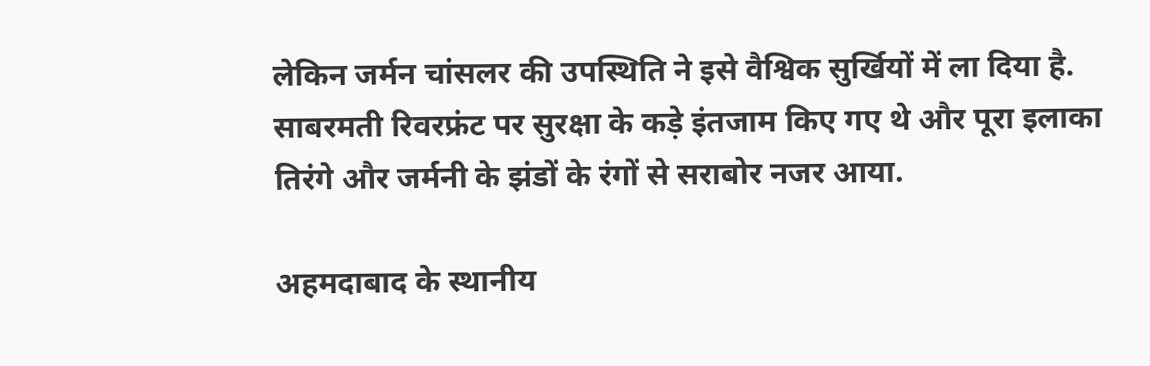लेकिन जर्मन चांसलर की उपस्थिति ने इसे वैश्विक सुर्खियों में ला दिया है. साबरमती रिवरफ्रंट पर सुरक्षा के कड़े इंतजाम किए गए थे और पूरा इलाका तिरंगे और जर्मनी के झंडों के रंगों से सराबोर नजर आया.

अहमदाबाद के स्थानीय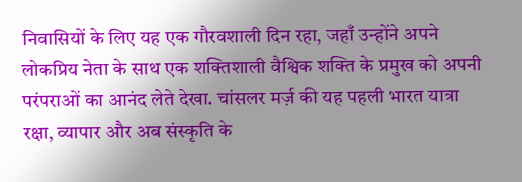निवासियों के लिए यह एक गौरवशाली दिन रहा, जहाँ उन्होंने अपने लोकप्रिय नेता के साथ एक शक्तिशाली वैश्विक शक्ति के प्रमुख को अपनी परंपराओं का आनंद लेते देखा. चांसलर मर्ज़ की यह पहली भारत यात्रा रक्षा, व्यापार और अब संस्कृति के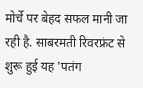मोर्चे पर बेहद सफल मानी जा रही है. साबरमती रिवरफ्रंट से शुरू हुई यह 'पतंग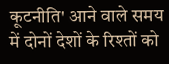कूटनीति' आने वाले समय में दोनों देशों के रिश्तों को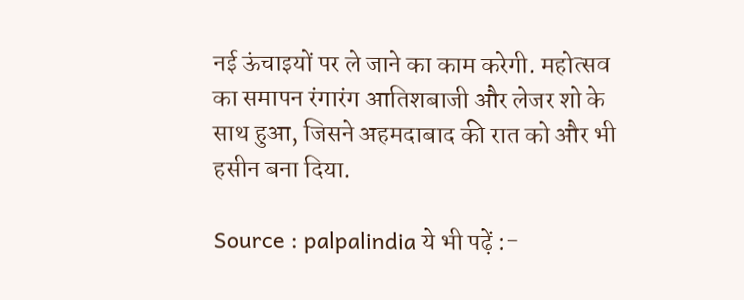नई ऊंचाइयों पर ले जाने का काम करेगी. महोत्सव का समापन रंगारंग आतिशबाजी और लेजर शो के साथ हुआ, जिसने अहमदाबाद की रात को और भी हसीन बना दिया.

Source : palpalindia ये भी पढ़ें :-